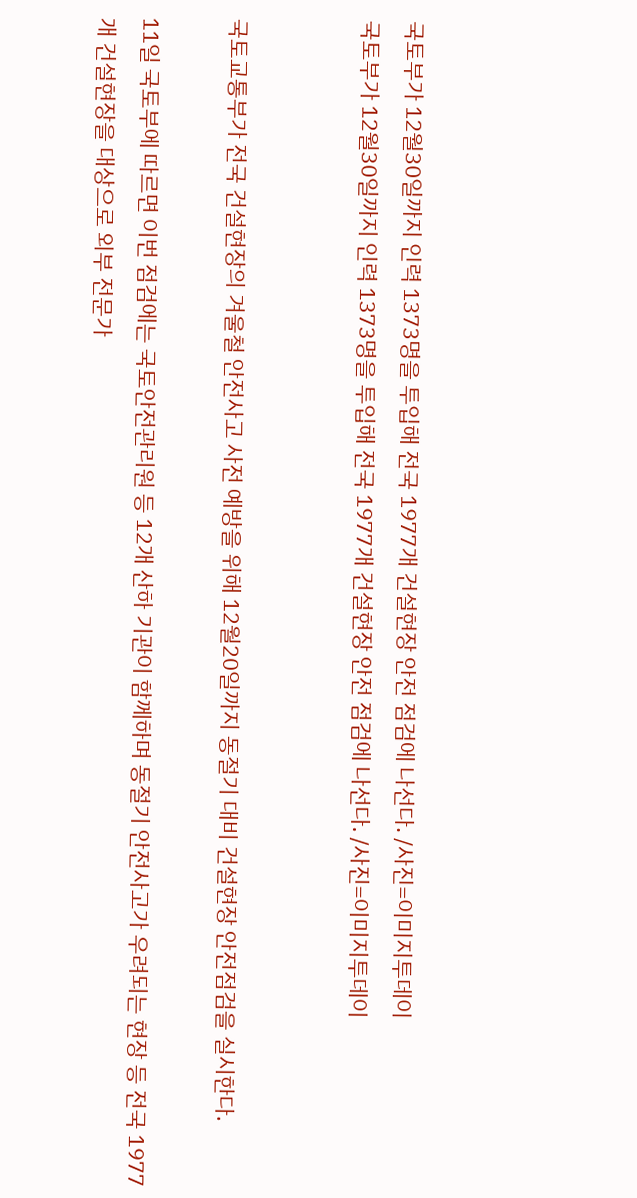국토부가 12월30일까지 인력 1373명을 투입해 전국 1977개 건설현장 안전 점검에 나선다. /사진=이미지투데이
국토부가 12월30일까지 인력 1373명을 투입해 전국 1977개 건설현장 안전 점검에 나선다. /사진=이미지투데이


국토교통부가 전국 건설현장의 겨울철 안전사고 사전 예방을 위해 12월20일까지 동절기 대비 건설현장 안전점검을 실시한다.

11일 국토부에 따르면 이번 점검에는 국토안전관리원 등 12개 산하 기관이 함께하며 동절기 안전사고가 우려되는 현장 등 전국 1977개 건설현장을 대상으로 외부 전문가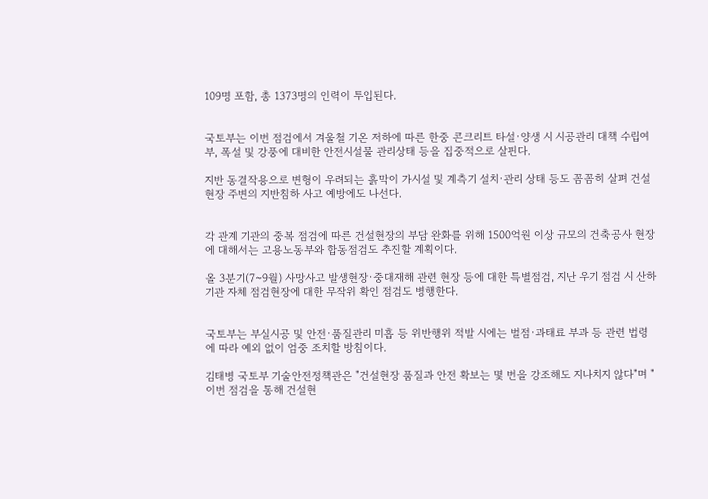109명 포함, 총 1373명의 인력이 투입된다.


국토부는 이번 점검에서 겨울철 기온 저하에 따른 한중 콘크리트 타설·양생 시 시공관리 대책 수립여부, 폭설 및 강풍에 대비한 안전시설물 관리상태 등을 집중적으로 살핀다.

지반 동결작용으로 변형이 우려되는 흙막이 가시설 및 계측기 설치·관리 상태 등도 꼼꼼히 살펴 건설현장 주변의 지반침하 사고 예방에도 나선다.


각 관계 기관의 중복 점검에 따른 건설현장의 부담 완화를 위해 1500억원 이상 규모의 건축공사 현장에 대해서는 고용노동부와 합동점검도 추진할 계획이다.

올 3분기(7~9월) 사망사고 발생현장·중대재해 관련 현장 등에 대한 특별점검, 지난 우기 점검 시 산하기관 자체 점검현장에 대한 무작위 확인 점검도 병행한다.


국토부는 부실시공 및 안전·품질관리 미흡 등 위반행위 적발 시에는 벌점·과태료 부과 등 관련 법령에 따라 예외 없이 엄중 조치할 방침이다.

김태병 국토부 기술안전정책관은 "건설현장 품질과 안전 확보는 몇 번을 강조해도 지나치지 않다"며 "이번 점검을 통해 건설현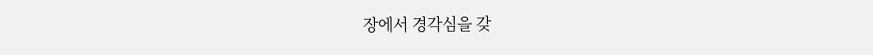장에서 경각심을 갖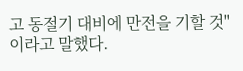고 동절기 대비에 만전을 기할 것"이라고 말했다.